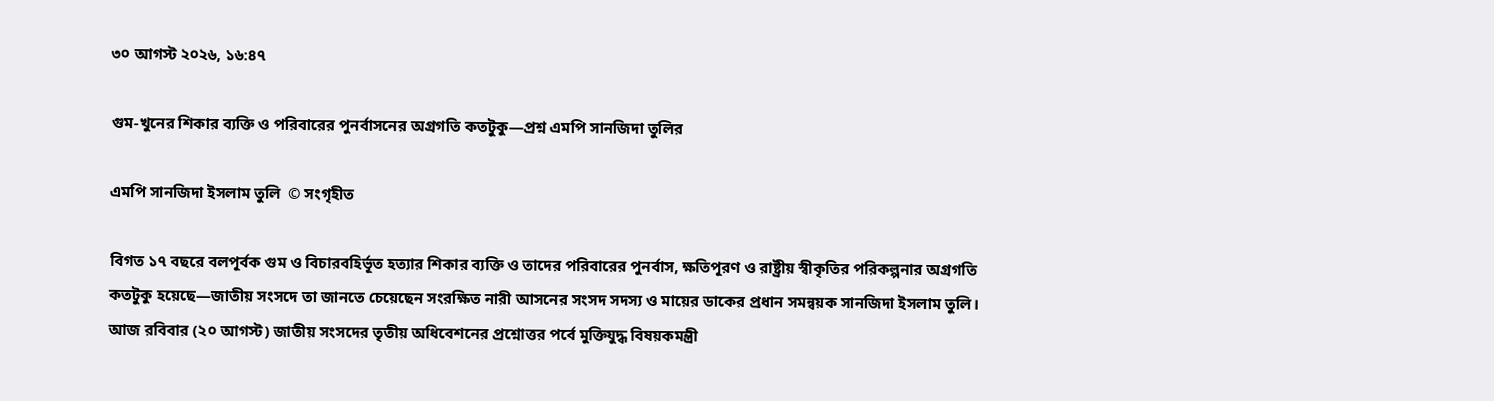৩০ আগস্ট ২০২৬, ১৬:৪৭

গুম-খুনের শিকার ব্যক্তি ও পরিবারের পুনর্বাসনের অগ্রগতি কতটুকু—প্রশ্ন এমপি সানজিদা তুলির

এমপি সানজিদা ইসলাম তুলি  © সংগৃহীত

বিগত ১৭ বছরে বলপূর্বক গুম ও বিচারবহির্ভূত হত্যার শিকার ব্যক্তি ও তাদের পরিবারের পুনর্বাস, ক্ষতিপূরণ ও রাষ্ট্রীয় স্বীকৃতির পরিকল্পনার অগ্রগতি কতটুকু হয়েছে—জাতীয় সংসদে তা জানতে চেয়েছেন সংরক্ষিত নারী আসনের সংসদ সদস্য ও মায়ের ডাকের প্রধান সমন্বয়ক সানজিদা ইসলাম তুলি। আজ রবিবার (২০ আগস্ট) জাতীয় সংসদের তৃতীয় অধিবেশনের প্রশ্নোত্তর পর্বে মুক্তিযুদ্ধ বিষয়কমন্ত্রী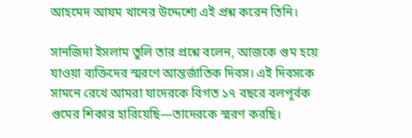আহমেদ আযম খানের উদ্দেশ্যে এই প্রশ্ন করেন তিনি।

সানজিদা ইসলাম তুলি তার প্রশ্নে বলেন, আজকে গুম হয়ে যাওয়া ব্যক্তিদের স্মরণে আন্তর্জাতিক দিবস। এই দিবসকে সামনে রেখে আমরা যাদেরকে বিগত ১৭ বছরে বলপূর্বক গুমের শিকার হারিয়েছি—তাদেরকে স্মরণ করছি।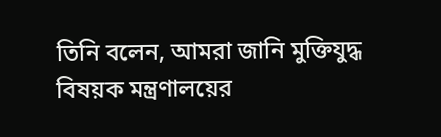তিনি বলেন, আমরা জানি মুক্তিযুদ্ধ বিষয়ক মন্ত্রণালয়ের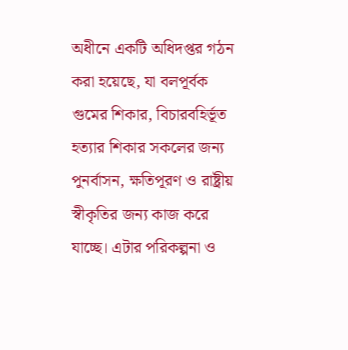অধীনে একটি অধিদপ্তর গঠন করা হয়েছে, যা বলপূর্বক গুমের শিকার, বিচারবহির্ভূত হত্যার শিকার সকলের জন্য পুনর্বাসন, ক্ষতিপূরণ ও রাষ্ট্রীয় স্বীকৃতির জন্য কাজ করে যাচ্ছে। এটার পরিকল্পনা ও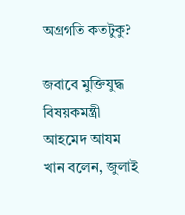অগ্রগতি কতটুকু?

জবাবে মুক্তিযুদ্ধ বিষয়কমন্ত্রী আহমেদ আযম খান বলেন, জুলাই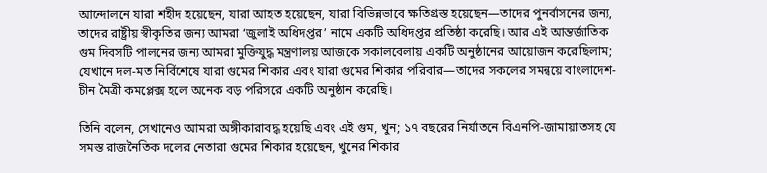আন্দোলনে যারা শহীদ হয়েছেন, যারা আহত হয়েছেন, যারা বিভিন্নভাবে ক্ষতিগ্রস্ত হয়েছেন—তাদের পুনর্বাসনের জন্য, তাদের রাষ্ট্রীয় স্বীকৃতির জন্য আমরা ‘জুলাই অধিদপ্তর’ নামে একটি অধিদপ্তর প্রতিষ্ঠা করেছি। আর এই আন্তর্জাতিক গুম দিবসটি পালনের জন্য আমরা মুক্তিযুদ্ধ মন্ত্রণালয় আজকে সকালবেলায় একটি অনুষ্ঠানের আয়োজন করেছিলাম; যেখানে দল-মত নির্বিশেষে যারা গুমের শিকার এবং যারা গুমের শিকার পরিবার—তাদের সকলের সমন্বয়ে বাংলাদেশ-চীন মৈত্রী কমপ্লেক্স হলে অনেক বড় পরিসরে একটি অনুষ্ঠান করেছি।

তিনি বলেন, সেখানেও আমরা অঙ্গীকারাবদ্ধ হয়েছি এবং এই গুম, খুন; ১৭ বছরের নির্যাতনে বিএনপি-জামায়াতসহ যে সমস্ত রাজনৈতিক দলের নেতারা গুমের শিকার হয়েছেন, খুনের শিকার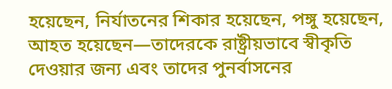হয়েছেন, নির্যাতনের শিকার হয়েছেন, পঙ্গু হয়েছেন, আহত হয়েছেন—তাদেরকে রাষ্ট্রীয়ভাবে স্বীকৃতি দেওয়ার জন্য এবং তাদের পুনর্বাসনের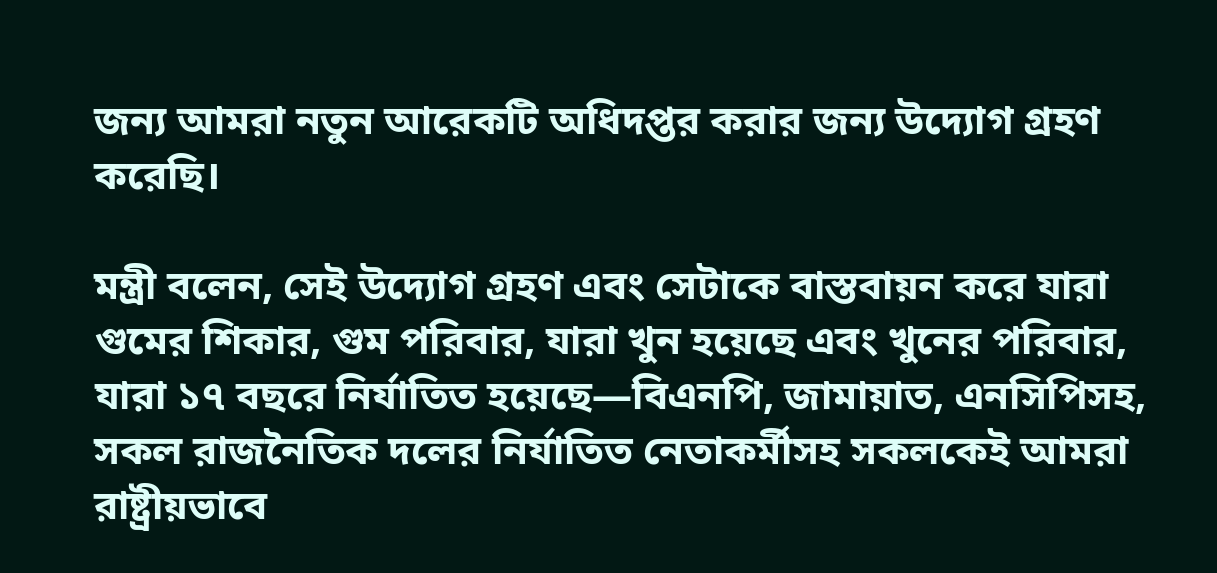জন্য আমরা নতুন আরেকটি অধিদপ্তর করার জন্য উদ্যোগ গ্রহণ করেছি।

মন্ত্রী বলেন, সেই উদ্যোগ গ্রহণ এবং সেটাকে বাস্তবায়ন করে যারা গুমের শিকার, গুম পরিবার, যারা খুন হয়েছে এবং খুনের পরিবার, যারা ১৭ বছরে নির্যাতিত হয়েছে—বিএনপি, জামায়াত, এনসিপিসহ, সকল রাজনৈতিক দলের নির্যাতিত নেতাকর্মীসহ সকলকেই আমরা রাষ্ট্রীয়ভাবে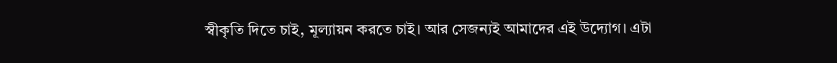স্বীকৃতি দিতে চাই, মূল্যায়ন করতে চাই। আর সেজন্যই আমাদের এই উদ্যোগ। এটা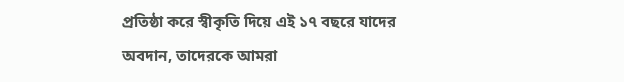প্রতিষ্ঠা করে স্বীকৃতি দিয়ে এই ১৭ বছরে যাদের অবদান, তাদেরকে আমরা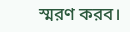স্মরণ করব।